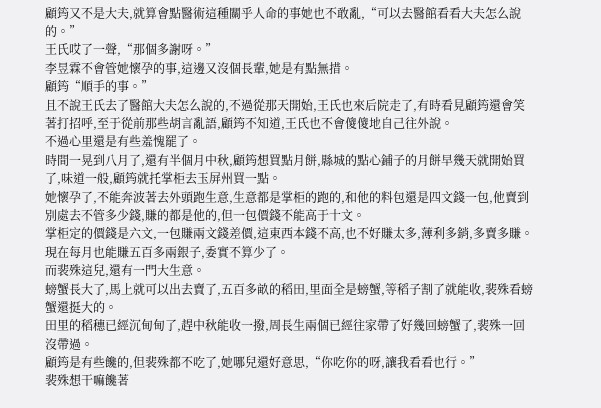顧筠又不是大夫,就算會點醫術這種關乎人命的事她也不敢亂,“可以去醫館看看大夫怎么說的。”
王氏哎了一聲,“那個多謝呀。”
李昱霖不會管她懷孕的事,這邊又沒個長輩,她是有點無措。
顧筠“順手的事。”
且不說王氏去了醫館大夫怎么說的,不過從那天開始,王氏也來后院走了,有時看見顧筠還會笑著打招呼,至于從前那些胡言亂語,顧筠不知道,王氏也不會傻傻地自己往外說。
不過心里還是有些羞愧罷了。
時間一晃到八月了,還有半個月中秋,顧筠想買點月餅,縣城的點心鋪子的月餅早幾天就開始買了,味道一般,顧筠就托掌柜去玉屏州買一點。
她懷孕了,不能奔波著去外頭跑生意,生意都是掌柜的跑的,和他的料包還是四文錢一包,他賣到別處去不管多少錢,賺的都是他的,但一包價錢不能高于十文。
掌柜定的價錢是六文,一包賺兩文錢差價,這東西本錢不高,也不好賺太多,薄利多銷,多賣多賺。
現在每月也能賺五百多兩銀子,委實不算少了。
而裴殊這兒,還有一門大生意。
螃蟹長大了,馬上就可以出去賣了,五百多畝的稻田,里面全是螃蟹,等稻子割了就能收,裴殊看螃蟹還挺大的。
田里的稻穗已經沉甸甸了,趕中秋能收一撥,周長生兩個已經往家帶了好幾回螃蟹了,裴殊一回沒帶過。
顧筠是有些饞的,但裴殊都不吃了,她哪兒還好意思,“你吃你的呀,讓我看看也行。”
裴殊想干嘛饞著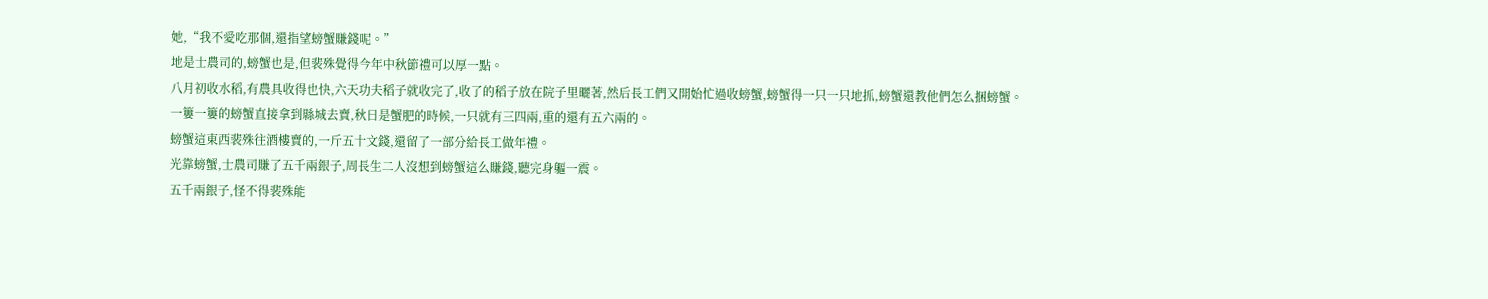她,“我不愛吃那個,還指望螃蟹賺錢呢。”
地是士農司的,螃蟹也是,但裴殊覺得今年中秋節禮可以厚一點。
八月初收水稻,有農具收得也快,六天功夫稻子就收完了,收了的稻子放在院子里曬著,然后長工們又開始忙過收螃蟹,螃蟹得一只一只地抓,螃蟹還教他們怎么捆螃蟹。
一簍一簍的螃蟹直接拿到縣城去賣,秋日是蟹肥的時候,一只就有三四兩,重的還有五六兩的。
螃蟹這東西裴殊往酒樓賣的,一斤五十文錢,還留了一部分給長工做年禮。
光靠螃蟹,士農司賺了五千兩銀子,周長生二人沒想到螃蟹這么賺錢,聽完身軀一震。
五千兩銀子,怪不得裴殊能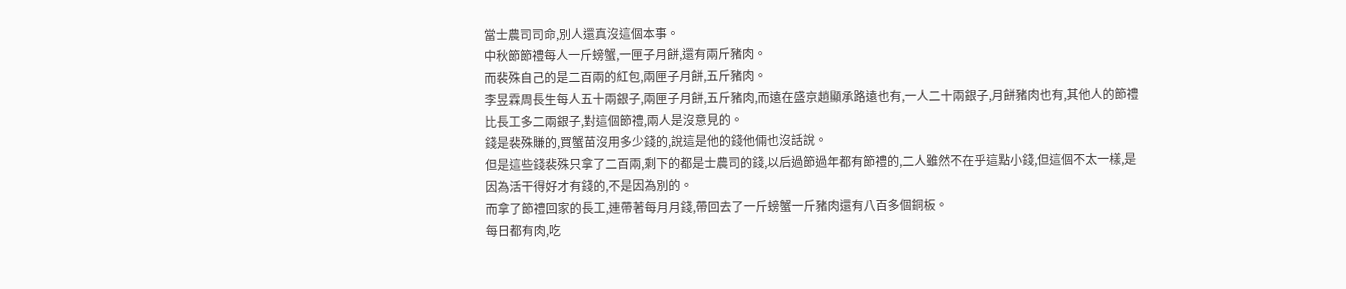當士農司司命,別人還真沒這個本事。
中秋節節禮每人一斤螃蟹,一匣子月餅,還有兩斤豬肉。
而裴殊自己的是二百兩的紅包,兩匣子月餅,五斤豬肉。
李昱霖周長生每人五十兩銀子,兩匣子月餅,五斤豬肉,而遠在盛京趙顯承路遠也有,一人二十兩銀子,月餅豬肉也有,其他人的節禮比長工多二兩銀子,對這個節禮,兩人是沒意見的。
錢是裴殊賺的,買蟹苗沒用多少錢的,說這是他的錢他倆也沒話說。
但是這些錢裴殊只拿了二百兩,剩下的都是士農司的錢,以后過節過年都有節禮的,二人雖然不在乎這點小錢,但這個不太一樣,是因為活干得好才有錢的,不是因為別的。
而拿了節禮回家的長工,連帶著每月月錢,帶回去了一斤螃蟹一斤豬肉還有八百多個銅板。
每日都有肉,吃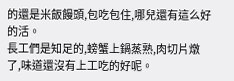的還是米飯饅頭,包吃包住,哪兒還有這么好的活。
長工們是知足的,螃蟹上鍋蒸熟,肉切片燉了,味道還沒有上工吃的好呢。